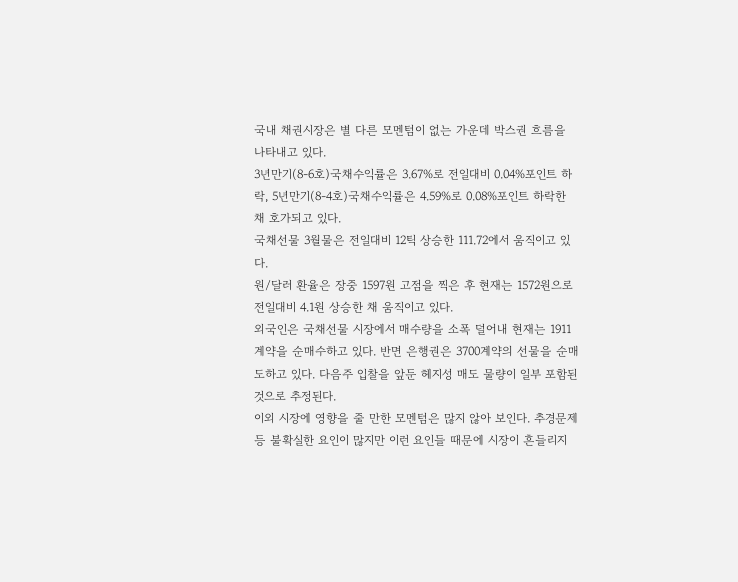국내 채권시장은 별 다른 모멘텀이 없는 가운데 박스권 흐름을 나타내고 있다.
3년만기(8-6호)국채수익률은 3.67%로 전일대비 0.04%포인트 하락, 5년만기(8-4호)국채수익률은 4.59%로 0.08%포인트 하락한 채 호가되고 있다.
국채선물 3월물은 전일대비 12틱 상승한 111.72에서 움직이고 있다.
원/달러 환율은 장중 1597원 고점을 찍은 후 현재는 1572원으로 전일대비 4.1원 상승한 채 움직이고 있다.
외국인은 국채선물 시장에서 매수량을 소폭 덜어내 현재는 1911계약을 순매수하고 있다. 반면 은행권은 3700계약의 선물을 순매도하고 있다. 다음주 입찰을 앞둔 헤지성 매도 물량이 일부 포함된 것으로 추정된다.
이외 시장에 영향을 줄 만한 모멘텀은 많지 않아 보인다. 추경문제 등 불확실한 요인이 많지만 이런 요인들 때문에 시장이 흔들리지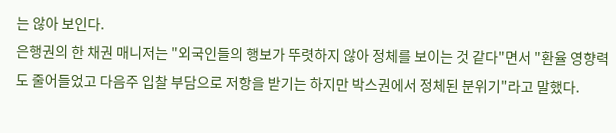는 않아 보인다.
은행권의 한 채권 매니저는 "외국인들의 행보가 뚜렷하지 않아 정체를 보이는 것 같다"면서 "환율 영향력도 줄어들었고 다음주 입찰 부담으로 저항을 받기는 하지만 박스권에서 정체된 분위기"라고 말했다.